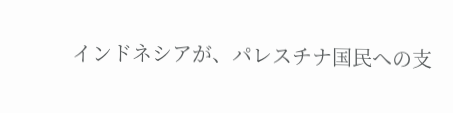インドネシアが、パレスチナ国民への支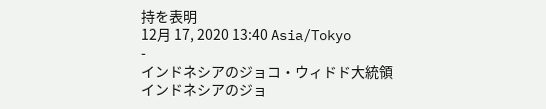持を表明
12月 17, 2020 13:40 Asia/Tokyo
-
インドネシアのジョコ・ウィドド大統領
インドネシアのジョ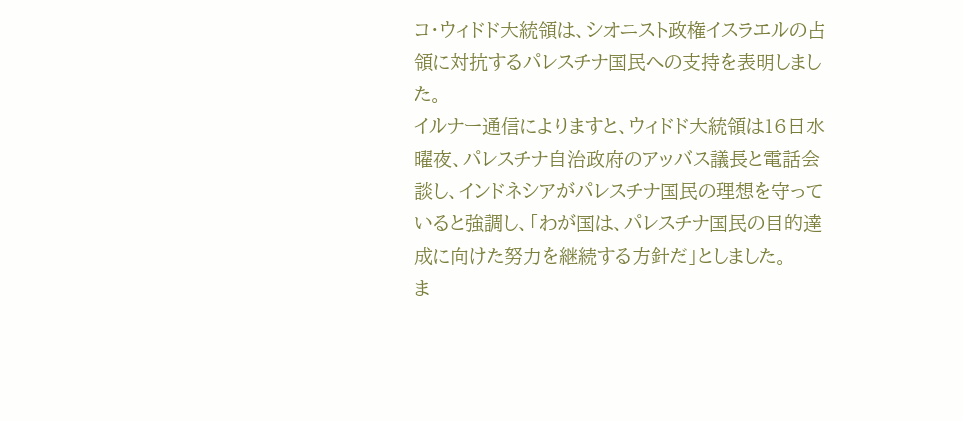コ・ウィドド大統領は、シオニスト政権イスラエルの占領に対抗するパレスチナ国民への支持を表明しました。
イルナー通信によりますと、ウィドド大統領は16日水曜夜、パレスチナ自治政府のアッバス議長と電話会談し、インドネシアがパレスチナ国民の理想を守っていると強調し、「わが国は、パレスチナ国民の目的達成に向けた努力を継続する方針だ」としました。
ま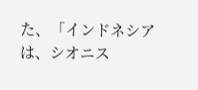た、「インドネシアは、シオニス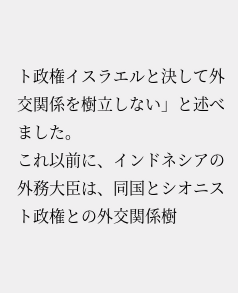ト政権イスラエルと決して外交関係を樹立しない」と述べました。
これ以前に、インドネシアの外務大臣は、同国とシオニスト政権との外交関係樹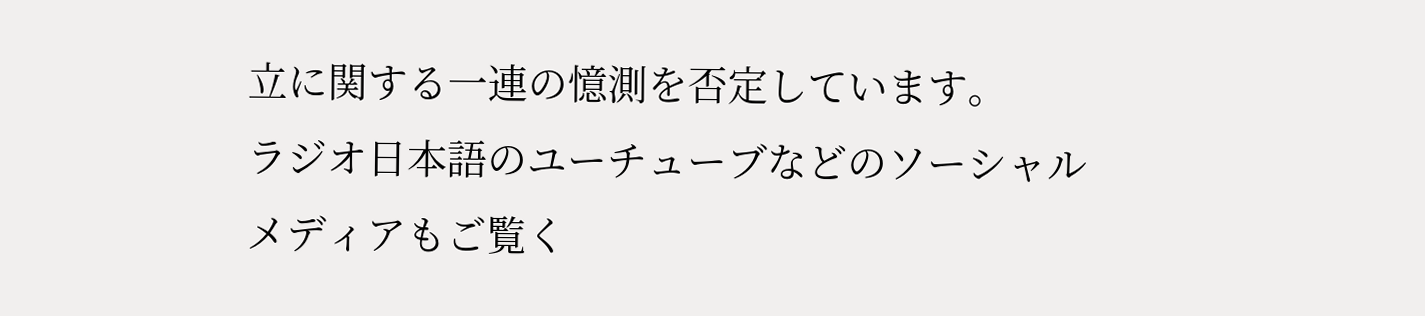立に関する一連の憶測を否定しています。
ラジオ日本語のユーチューブなどのソーシャルメディアもご覧く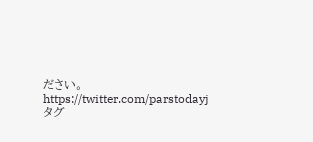ださい。
https://twitter.com/parstodayj
タグ